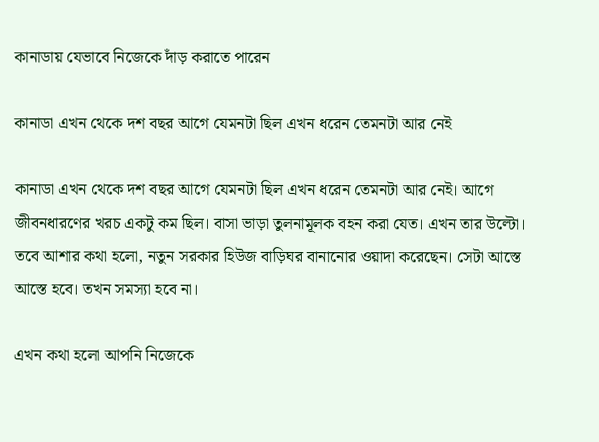কানাডায় যেভাবে নিজেকে দাঁড় করাতে পারেন

কানাডা এখন থেকে দশ বছর আগে যেমনটা ছিল এখন ধরেন তেমনটা আর নেই

কানাডা এখন থেকে দশ বছর আগে যেমনটা ছিল এখন ধরেন তেমনটা আর নেই। আগে জীবনধারণের খরচ একটু কম ছিল। বাসা ভাড়া তুলনামূলক বহন করা যেত। এখন তার উল্টো। তবে আশার কথা হলো, নতুন সরকার হিউজ বাড়িঘর বানানোর ওয়াদা করেছেন। সেটা আস্তে আস্তে হবে। তখন সমস্যা হবে না।

এখন কথা হলো আপনি নিজেকে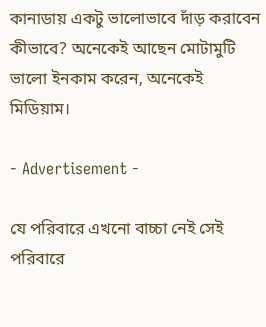কানাডায় একটু ভালোভাবে দাঁড় করাবেন কীভাবে? অনেকেই আছেন মোটামুটি ভালো ইনকাম করেন, অনেকেই মিডিয়াম।

- Advertisement -

যে পরিবারে এখনো বাচ্চা নেই সেই পরিবারে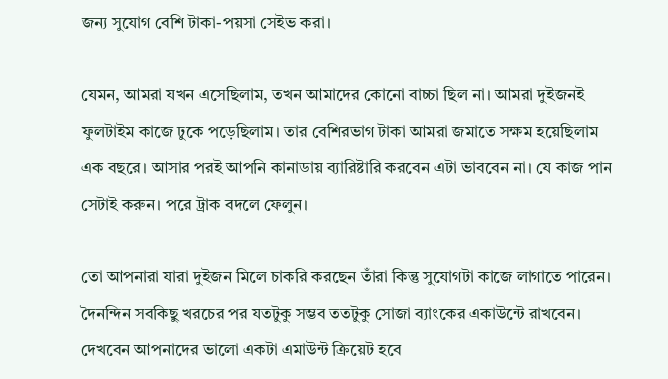জন্য সুযোগ বেশি টাকা-পয়সা সেইভ করা।

যেমন, আমরা যখন এসেছিলাম, তখন আমাদের কোনো বাচ্চা ছিল না। আমরা দুইজনই ফুলটাইম কাজে ঢুকে পড়েছিলাম। তার বেশিরভাগ টাকা আমরা জমাতে সক্ষম হয়েছিলাম এক বছরে। আসার পরই আপনি কানাডায় ব্যারিষ্টারি করবেন এটা ভাববেন না। যে কাজ পান সেটাই করুন। পরে ট্রাক বদলে ফেলুন।

তো আপনারা যারা দুইজন মিলে চাকরি করছেন তাঁরা কিন্তু সুযোগটা কাজে লাগাতে পারেন। দৈনন্দিন সবকিছু খরচের পর যতটুকু সম্ভব ততটুকু সোজা ব্যাংকের একাউন্টে রাখবেন। দেখবেন আপনাদের ভালো একটা এমাউন্ট ক্রিয়েট হবে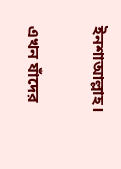ইনশাআল্লাহ।

এখন যাঁদের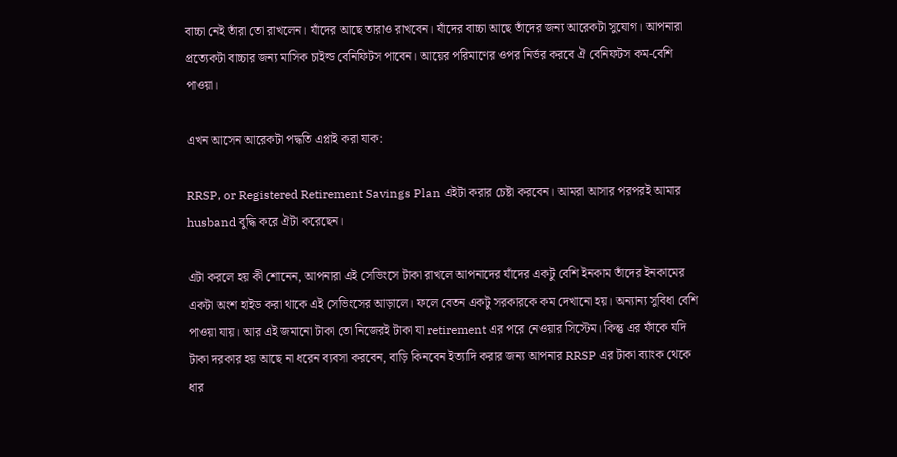বাচ্চা নেই তাঁরা তো রাখলেন। যাঁদের আছে তারাও রাখবেন। যাঁদের বাচ্চা আছে তাঁদের জন্য আরেকটা সুযোগ। আপনারা প্রত্যেকটা বাচ্চার জন্য মাসিক চাইল্ড বেনিফিটস পাবেন। আয়ের পরিমাণের ওপর নির্ভর করবে ঐ বেনিফটস কম-বেশি পাওয়া।

এখন আসেন আরেকটা পদ্ধতি এপ্লাই করা যাক:

RRSP, or Registered Retirement Savings Plan এইটা করার চেষ্টা করবেন। আমরা আসার পরপরই আমার husband বুদ্ধি করে ঐটা করেছেন।

এটা করলে হয় কী শোনেন, আপনারা এই সেভিংসে টাকা রাখলে আপনাদের যাঁদের একটু বেশি ইনকাম তাঁদের ইনকামের একটা অংশ হাইড করা থাকে এই সেভিংসের আড়ালে। ফলে বেতন একটু সরকারকে কম দেখানো হয়। অন্যান্য সুবিধা বেশি পাওয়া যায়। আর এই জমানো টাকা তো নিজেরই টাকা যা retirement এর পরে নেওয়ার সিস্টেম। কিন্তু এর ফাঁকে যদি টাকা দরকার হয় আছে না ধরেন ব্যবসা করবেন, বাড়ি কিনবেন ইত্যাদি করার জন্য আপনার RRSP এর টাকা ব্যাংক থেকে ধার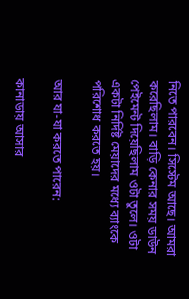নিতে পারবেন। সিস্টেম আছে। আমরা করেছিলাম। বাড়ি কেনার সময় ডাউন পেইমেন্ট দিয়েছিলাম ওটা তুলে। ওটা একটা নির্দিষ্ট মেয়াদের মধ্যে ব্যাংকে পরিশোধ করতে হয়।

আর যা-যা করতে পারেন:

কানাডায় আসার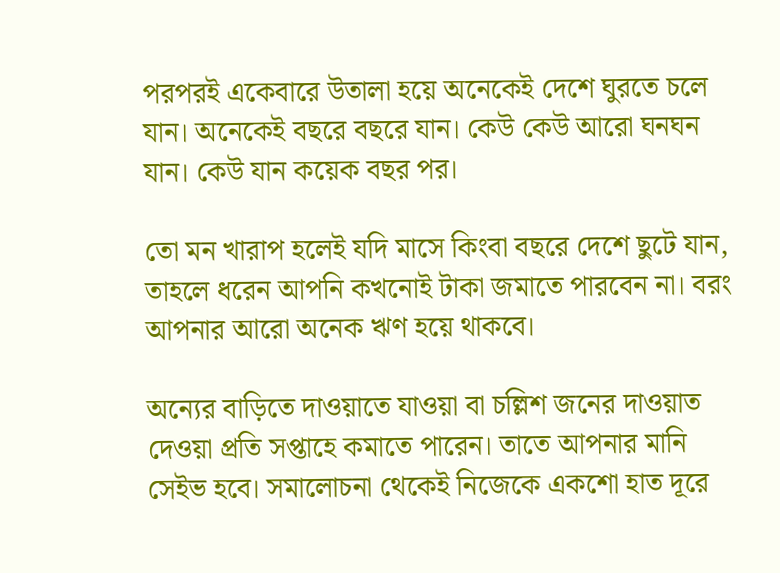পরপরই একেবারে উতালা হয়ে অনেকেই দেশে ঘুরতে চলে যান। অনেকেই বছরে বছরে যান। কেউ কেউ আরো ঘনঘন যান। কেউ যান কয়েক বছর পর।

তো মন খারাপ হলেই যদি মাসে কিংবা বছরে দেশে ছুটে যান, তাহলে ধরেন আপনি কখনোই টাকা জমাতে পারবেন না। বরং আপনার আরো অনেক ঋণ হয়ে থাকবে।

অন্যের বাড়িতে দাওয়াতে যাওয়া বা চল্লিশ জনের দাওয়াত দেওয়া প্রতি সপ্তাহে কমাতে পারেন। তাতে আপনার মানি সেইভ হবে। সমালোচনা থেকেই নিজেকে একশো হাত দূরে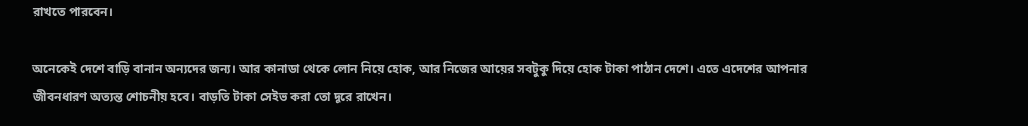রাখতে পারবেন।

অনেকেই দেশে বাড়ি বানান অন্যদের জন্য। আর কানাডা থেকে লোন নিয়ে হোক, আর নিজের আয়ের সবটুকু দিয়ে হোক টাকা পাঠান দেশে। এতে এদেশের আপনার জীবনধারণ অত্যন্ত শোচনীয় হবে। বাড়তি টাকা সেইভ করা তো দূরে রাখেন।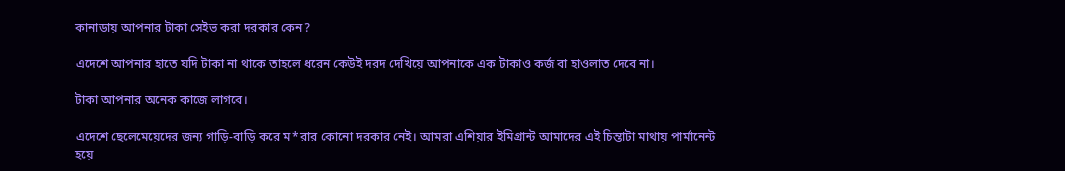কানাডায় আপনার টাকা সেইভ করা দরকার কেন?

এদেশে আপনার হাতে যদি টাকা না থাকে তাহলে ধরেন কেউই দরদ দেখিয়ে আপনাকে এক টাকাও কর্জ বা হাওলাত দেবে না।

টাকা আপনার অনেক কাজে লাগবে।

এদেশে ছেলেমেয়েদের জন্য গাড়ি-বাড়ি করে ম*রার কোনো দরকার নেই। আমরা এশিয়ার ইমিগ্রান্ট আমাদের এই চিন্তাটা মাথায় পার্মানেন্ট হয়ে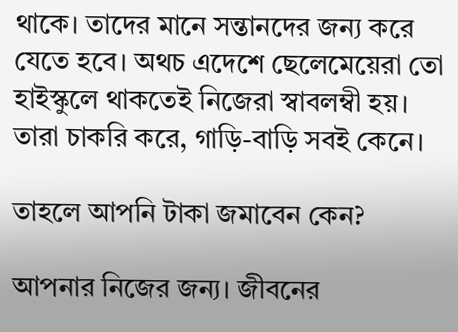থাকে। তাদের মানে সন্তানদের জন্য করে যেতে হবে। অথচ এদেশে ছেলেমেয়েরা তো হাইস্কুলে থাকতেই নিজেরা স্বাবলম্বী হয়। তারা চাকরি করে, গাড়ি-বাড়ি সবই কেনে।

তাহলে আপনি টাকা জমাবেন কেন?

আপনার নিজের জন্য। জীবনের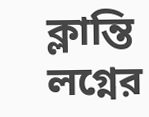ক্লান্তি লগ্নের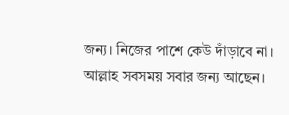জন্য। নিজের পাশে কেউ দাঁড়াবে না। আল্লাহ সবসময় সবার জন্য আছেন।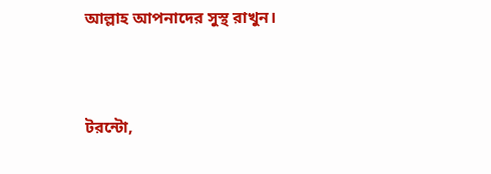আল্লাহ আপনাদের সুস্থ রাখুন।



টরন্টো,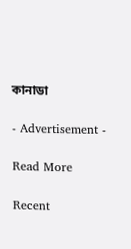কানাডা

- Advertisement -

Read More

Recent